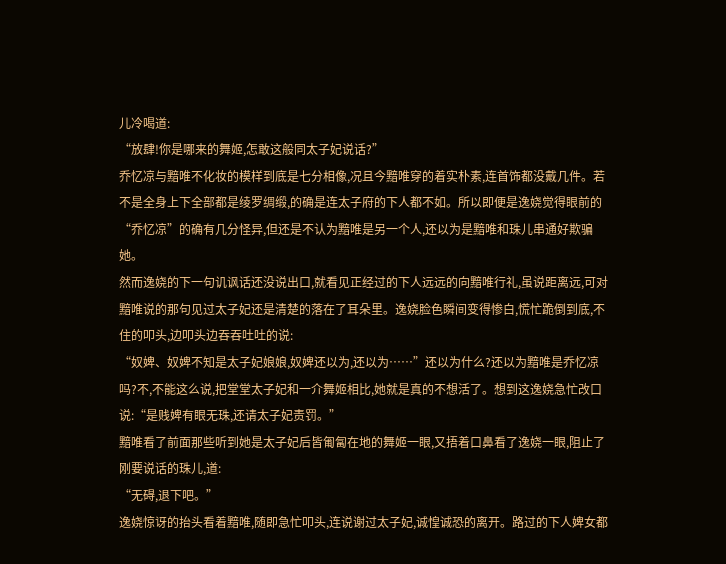儿冷喝道:
“放肆!你是哪来的舞姬,怎敢这般同太子妃说话?”
乔忆凉与黯唯不化妆的模样到底是七分相像,况且今黯唯穿的着实朴素,连首饰都没戴几件。若不是全身上下全部都是绫罗绸缎,的确是连太子府的下人都不如。所以即便是逸娆觉得眼前的“乔忆凉”的确有几分怪异,但还是不认为黯唯是另一个人,还以为是黯唯和珠儿串通好欺骗她。
然而逸娆的下一句讥讽话还没说出口,就看见正经过的下人远远的向黯唯行礼,虽说距离远,可对黯唯说的那句见过太子妃还是清楚的落在了耳朵里。逸娆脸色瞬间变得惨白,慌忙跪倒到底,不住的叩头,边叩头边吞吞吐吐的说:
“奴婢、奴婢不知是太子妃娘娘,奴婢还以为,还以为……”还以为什么?还以为黯唯是乔忆凉吗?不,不能这么说,把堂堂太子妃和一介舞姬相比,她就是真的不想活了。想到这逸娆急忙改口说:“是贱婢有眼无珠,还请太子妃责罚。”
黯唯看了前面那些听到她是太子妃后皆匍匐在地的舞姬一眼,又捂着口鼻看了逸娆一眼,阻止了刚要说话的珠儿,道:
“无碍,退下吧。”
逸娆惊讶的抬头看着黯唯,随即急忙叩头,连说谢过太子妃,诚惶诚恐的离开。路过的下人婢女都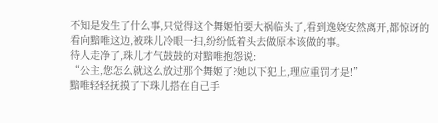不知是发生了什么事,只觉得这个舞姬怕要大祸临头了,看到逸娆安然离开,都惊讶的看向黯唯这边,被珠儿冷眼一扫,纷纷低着头去做原本该做的事。
待人走净了,珠儿才气鼓鼓的对黯唯抱怨说:
“公主,您怎么就这么放过那个舞姬了?她以下犯上,理应重罚才是!”
黯唯轻轻抚摸了下珠儿搭在自己手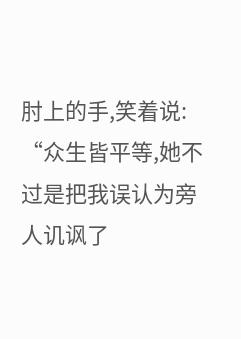肘上的手,笑着说:
“众生皆平等,她不过是把我误认为旁人讥讽了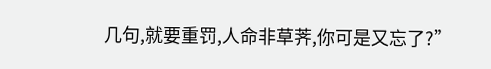几句,就要重罚,人命非草荠,你可是又忘了?”